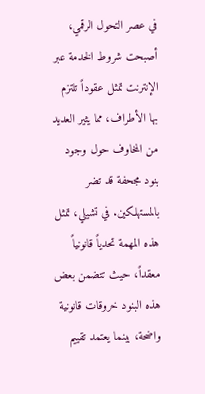في عصر التحول الرقمي، أصبحت شروط الخدمة عبر الإنترنت تمثل عقوداً تلتزم بها الأطراف، مما يثير العديد من المخاوف حول وجود بنود مجحفة قد تضر بالمستهلكين. في تشيلي، تمثل هذه المهمة تحدياً قانونياً معقداً، حيث تتضمن بعض هذه البنود خروقات قانونية واضحة، بينما يعتمد تقييم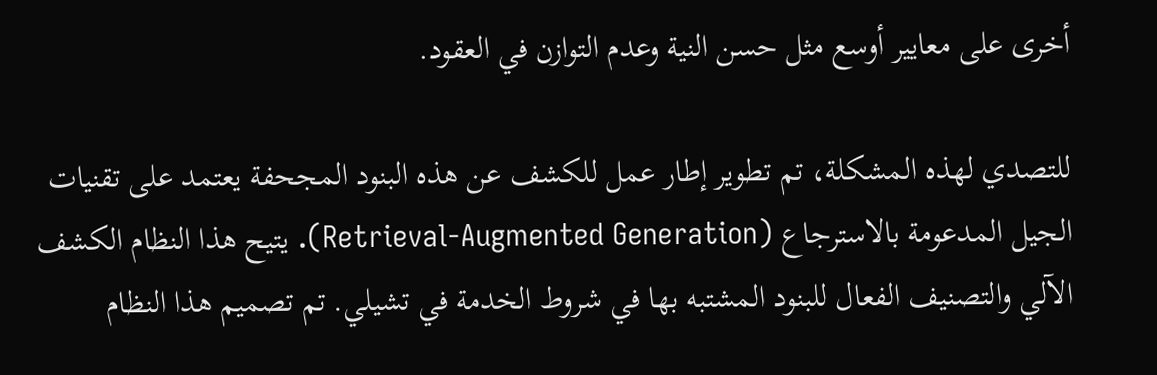أخرى على معايير أوسع مثل حسن النية وعدم التوازن في العقود.

للتصدي لهذه المشكلة، تم تطوير إطار عمل للكشف عن هذه البنود المجحفة يعتمد على تقنيات الجيل المدعومة بالاسترجاع (Retrieval-Augmented Generation). يتيح هذا النظام الكشف الآلي والتصنيف الفعال للبنود المشتبه بها في شروط الخدمة في تشيلي. تم تصميم هذا النظام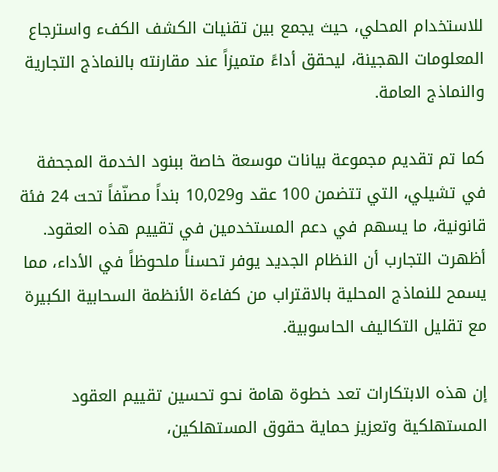للاستخدام المحلي، حيث يجمع بين تقنيات الكشف الكفء واسترجاع المعلومات الهجينة، ليحقق أداءً متميزاً عند مقارنته بالنماذج التجارية والنماذج العامة.

كما تم تقديم مجموعة بيانات موسعة خاصة ببنود الخدمة المجحفة في تشيلي، التي تتضمن 100 عقد و10,029 بنداً مصنّفاً تحت 24 فئة قانونية، ما يسهم في دعم المستخدمين في تقييم هذه العقود. أظهرت التجارب أن النظام الجديد يوفر تحسناً ملحوظاً في الأداء، مما يسمح للنماذج المحلية بالاقتراب من كفاءة الأنظمة السحابية الكبيرة مع تقليل التكاليف الحاسوبية.

إن هذه الابتكارات تعد خطوة هامة نحو تحسين تقييم العقود المستهلكية وتعزيز حماية حقوق المستهلكين،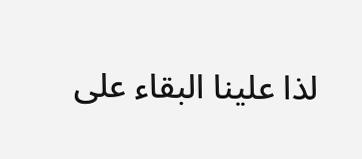لذا علينا البقاء على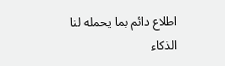اطلاع دائم بما يحمله لنا الذكاء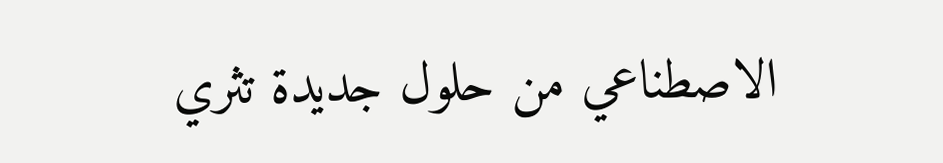الاصطناعي من حلول جديدة تثري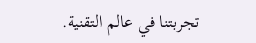تجربتنا في عالم التقنية.